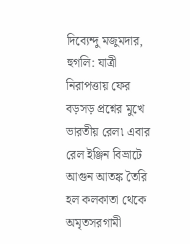দিব্যেন্দু মজুমদার, হুগলি: যাত্রী নিরাপত্তায় ফের বড়সড় প্রশ্নের মুখে ভারতীয় রেল৷ এবার রেল ইঞ্জিন বিভ্রাটে আগুন আতঙ্ক তৈরি হল কলকাতা থেকে অমৃতসরগামী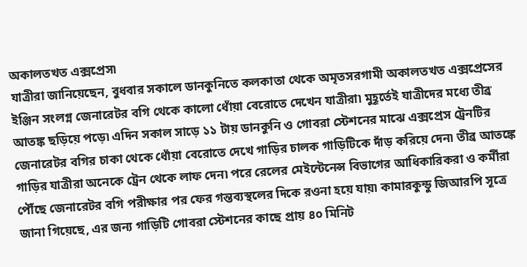অকালতখত এক্সপ্রেস৷
যাত্রীরা জানিয়েছেন, বুধবার সকালে ডানকুনিতে কলকাতা থেকে অমৃতসরগামী অকালতখত এক্সপ্রেসের ইঞ্জিন সংলগ্ন জেনারেটর বগি থেকে কালো ধোঁয়া বেরোতে দেখেন যাত্রীরা৷ মুহূর্তেই যাত্রীদের মধ্যে তীব্র আতঙ্ক ছড়িয়ে পড়ে৷ এদিন সকাল সাড়ে ১১ টায় ডানকুনি ও গোবরা স্টেশনের মাঝে এক্সপ্রেস ট্রেনটির জেনারেটর বগির চাকা থেকে ধোঁয়া বেরোতে দেখে গাড়ির চালক গাড়িটিকে দাঁড় করিয়ে দেন৷ তীব্র আতঙ্কে গাড়ির যাত্রীরা অনেকে ট্রেন থেকে লাফ দেন৷ পরে রেলের মেইন্টেনেন্স বিভাগের আধিকারিকরা ও কর্মীরা পৌঁছে জেনারেটর বগি পরীক্ষার পর ফের গন্তব্যস্থলের দিকে রওনা হয়ে যায়৷ কামারকুন্ডু জিআরপি সূত্রে জানা গিয়েছে, এর জন্য গাড়িটি গোবরা স্টেশনের কাছে প্রায় ৪০ মিনিট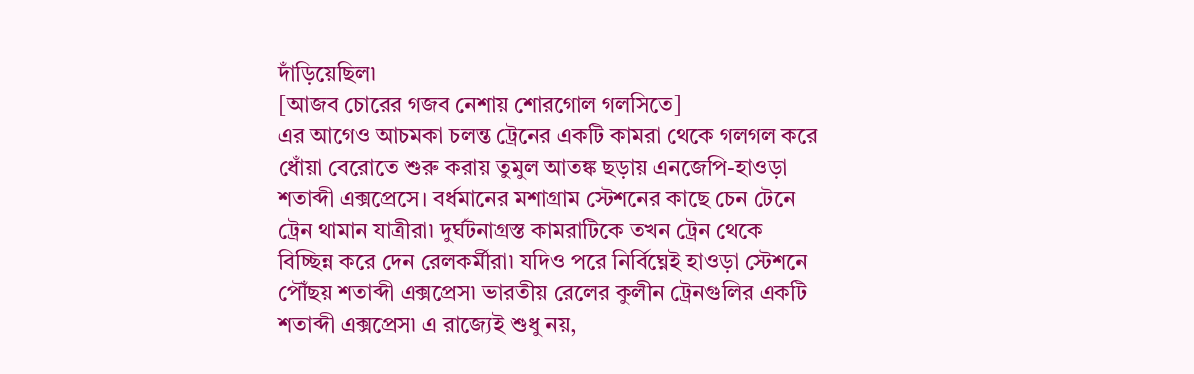দাঁড়িয়েছিল৷
[আজব চোরের গজব নেশায় শোরগোল গলসিতে]
এর আগেও আচমকা চলন্ত ট্রেনের একটি কামরা থেকে গলগল করে ধোঁয়া বেরোতে শুরু করায় তুমুল আতঙ্ক ছড়ায় এনজেপি-হাওড়া শতাব্দী এক্সপ্রেসে। বর্ধমানের মশাগ্রাম স্টেশনের কাছে চেন টেনে ট্রেন থামান যাত্রীরা৷ দুর্ঘটনাগ্রস্ত কামরাটিকে তখন ট্রেন থেকে বিচ্ছিন্ন করে দেন রেলকর্মীরা৷ যদিও পরে নির্বিঘ্নেই হাওড়া স্টেশনে পৌঁছয় শতাব্দী এক্সপ্রেস৷ ভারতীয় রেলের কুলীন ট্রেনগুলির একটি শতাব্দী এক্সপ্রেস৷ এ রাজ্যেই শুধু নয়,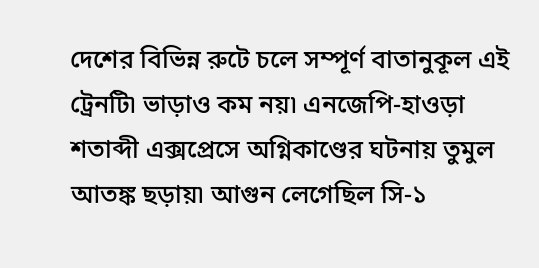দেশের বিভিন্ন রুটে চলে সম্পূর্ণ বাতানুকূল এই ট্রেনটি৷ ভাড়াও কম নয়৷ এনজেপি-হাওড়া শতাব্দী এক্সপ্রেসে অগ্নিকাণ্ডের ঘটনায় তুমুল আতঙ্ক ছড়ায়৷ আগুন লেগেছিল সি-১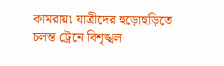কামরায়৷ যাত্রীদের হুড়োহুড়িতে চলন্ত ট্রেনে বিশৃঙ্খল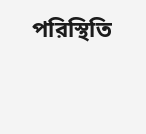পরিস্থিতি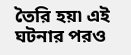তৈরি হয়৷ এই ঘটনার পরও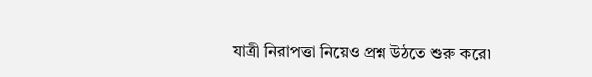যাত্রী নিরাপত্তা নিয়েও প্রশ্ন উঠতে শুরু করে৷